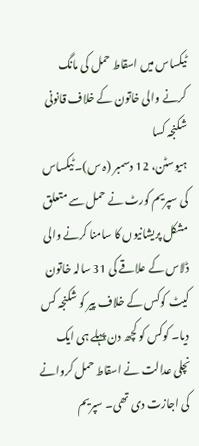ٹیکساس میں اسقاط حمل کی مانگ کرنے والی خاتون کے خلاف قانونی شکنجہ کسا
ہیوسٹن، 12 دسمبر (ہ س)۔ ٹیکساس کی سپریم کورٹ نے حمل سے متعلق مشکل پریشانیوں کا سامنا کرنے والی ڈلاس کے علاقے کی 31 سالہ خاتون کیٹ کوکس کے خلاف پیر کو شکنجہ کس دیا۔ کوکس کو کچھ دن پہلے ہی ایک نچلی عدالت نے اسقاط حمل کروانے کی اجازت دی تھی۔ سپریم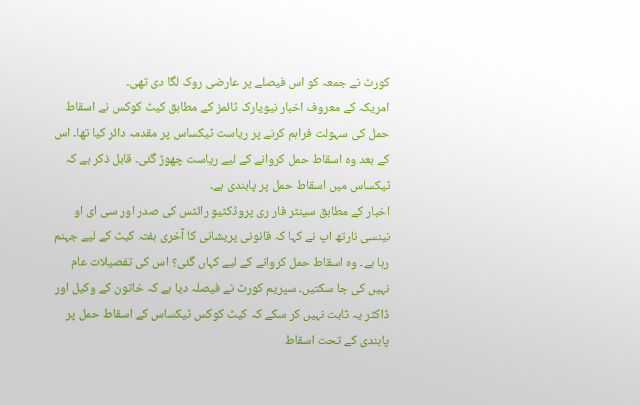کورٹ نے جمعہ کو اس فیصلے پر عارضی روک لگا دی تھی۔
امریکہ کے معروف اخبار نیویارک ٹائمز کے مطابق کیٹ کوکس نے اسقاط حمل کی سہولت فراہم کرنے پر ریاست ٹیکساس پر مقدمہ دائر کیا تھا۔ اس کے بعد وہ اسقاط حمل کروانے کے لیے ریاست چھوڑ گئی۔ قابل ذکر ہے کہ ٹیکساس میں اسقاط حمل پر پابندی ہے۔
اخبار کے مطابق سینٹر فار ری پروڈکٹیو رائٹس کی صدر اور سی ای او نینسی نارتھ اپ نے کہا کہ قانونی پریشانی کا آخری ہفتہ کیٹ کے لیے جہنم رہا ہے۔ وہ اسقاط حمل کروانے کے لیے کہاں گئی؟ اس کی تفصیلات عام نہیں کی جا سکتیں۔ سپریم کورٹ نے فیصلہ دیا ہے کہ خاتون کے وکیل اور ڈاکٹر یہ ثابت نہیں کر سکے کہ کیٹ کوکس ٹیکساس کے اسقاط حمل پر پابندی کے تحت اسقاط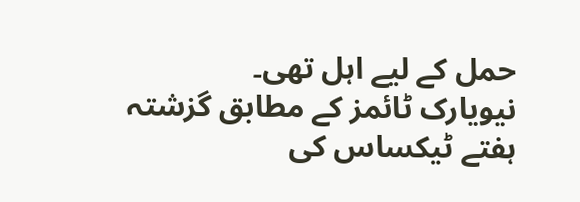حمل کے لیے اہل تھی۔
نیویارک ٹائمز کے مطابق گزشتہ ہفتے ٹیکساس کی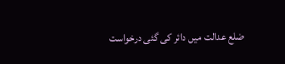ضلع عدالت میں دائر کی گئی درخواست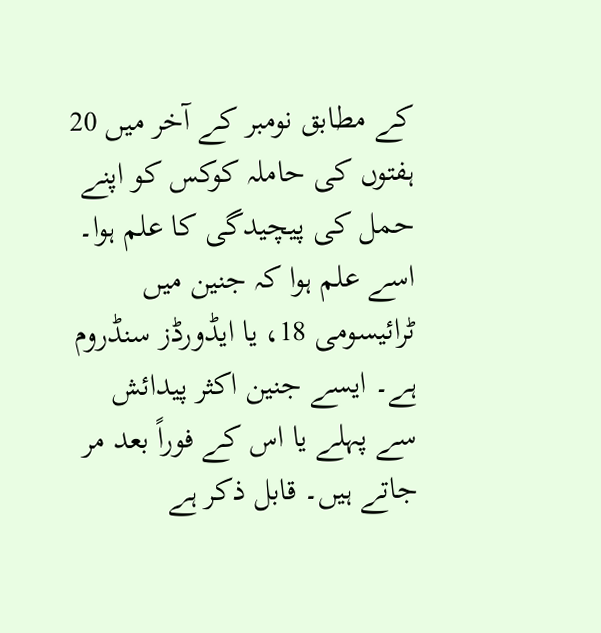کے مطابق نومبر کے آخر میں 20 ہفتوں کی حاملہ کوکس کو اپنے حمل کی پیچیدگی کا علم ہوا۔ اسے علم ہوا کہ جنین میں ٹرائیسومی 18، یا ایڈورڈز سنڈروم ہے۔ ایسے جنین اکثر پیدائش سے پہلے یا اس کے فوراً بعد مر جاتے ہیں۔ قابل ذکر ہے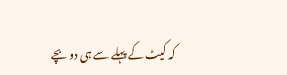کہ کیٹ کے پہلے سے ہی دو بچے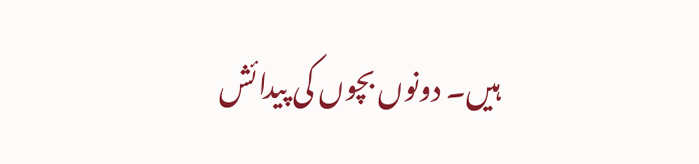ہیں۔ دونوں بچوں کی پیدائش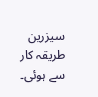سیزرین طریقہ کار سے ہوئی۔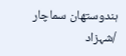ہندوستھان سماچار
/شہزاد